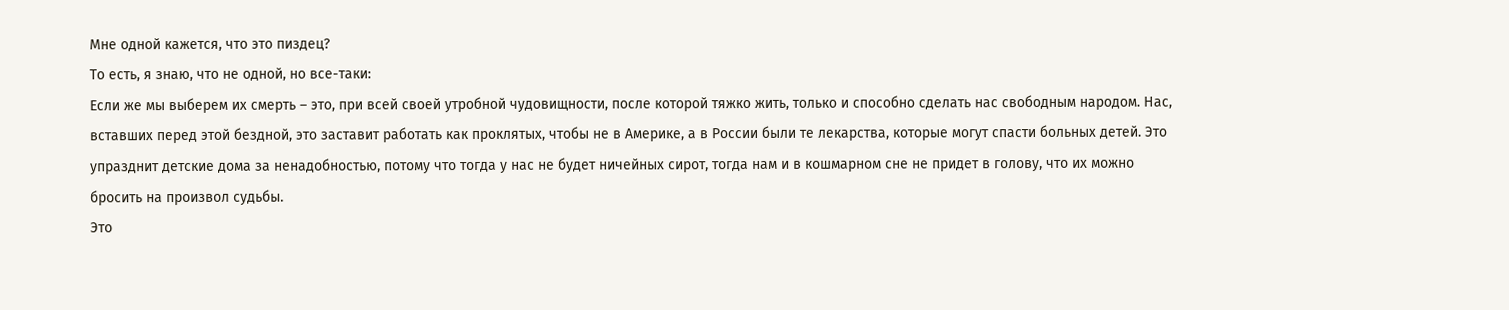Мне одной кажется, что это пиздец?
То есть, я знаю, что не одной, но все-таки:
Если же мы выберем их смерть – это, при всей своей утробной чудовищности, после которой тяжко жить, только и способно сделать нас свободным народом. Нас, вставших перед этой бездной, это заставит работать как проклятых, чтобы не в Америке, а в России были те лекарства, которые могут спасти больных детей. Это упразднит детские дома за ненадобностью, потому что тогда у нас не будет ничейных сирот, тогда нам и в кошмарном сне не придет в голову, что их можно бросить на произвол судьбы.
Это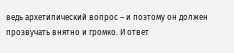ведь архетипический вопрос – и поэтому он должен прозвучать внятно и громко. И ответ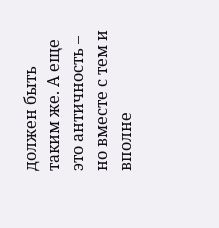должен быть таким же. А еще это античность – но вместе с тем и вполне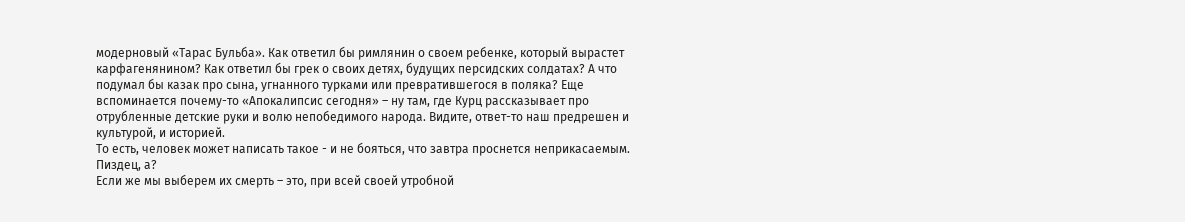модерновый «Тарас Бульба». Как ответил бы римлянин о своем ребенке, который вырастет карфагенянином? Как ответил бы грек о своих детях, будущих персидских солдатах? А что подумал бы казак про сына, угнанного турками или превратившегося в поляка? Еще вспоминается почему-то «Апокалипсис сегодня» – ну там, где Курц рассказывает про отрубленные детские руки и волю непобедимого народа. Видите, ответ-то наш предрешен и культурой, и историей.
То есть, человек может написать такое - и не бояться, что завтра проснется неприкасаемым. Пиздец, а?
Если же мы выберем их смерть – это, при всей своей утробной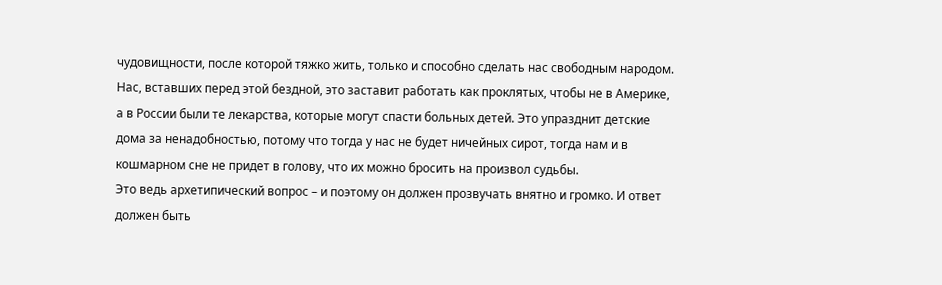чудовищности, после которой тяжко жить, только и способно сделать нас свободным народом. Нас, вставших перед этой бездной, это заставит работать как проклятых, чтобы не в Америке, а в России были те лекарства, которые могут спасти больных детей. Это упразднит детские дома за ненадобностью, потому что тогда у нас не будет ничейных сирот, тогда нам и в кошмарном сне не придет в голову, что их можно бросить на произвол судьбы.
Это ведь архетипический вопрос – и поэтому он должен прозвучать внятно и громко. И ответ должен быть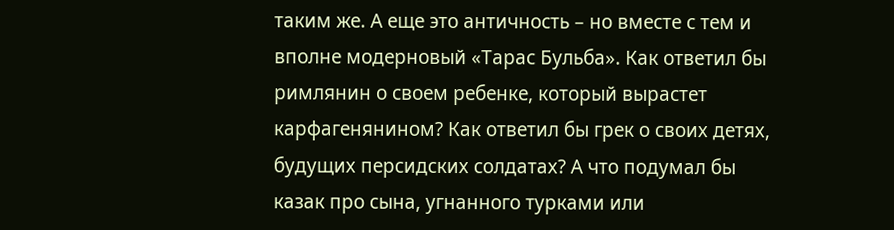таким же. А еще это античность – но вместе с тем и вполне модерновый «Тарас Бульба». Как ответил бы римлянин о своем ребенке, который вырастет карфагенянином? Как ответил бы грек о своих детях, будущих персидских солдатах? А что подумал бы казак про сына, угнанного турками или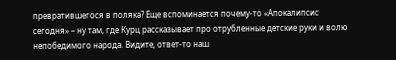превратившегося в поляка? Еще вспоминается почему-то «Апокалипсис сегодня» – ну там, где Курц рассказывает про отрубленные детские руки и волю непобедимого народа. Видите, ответ-то наш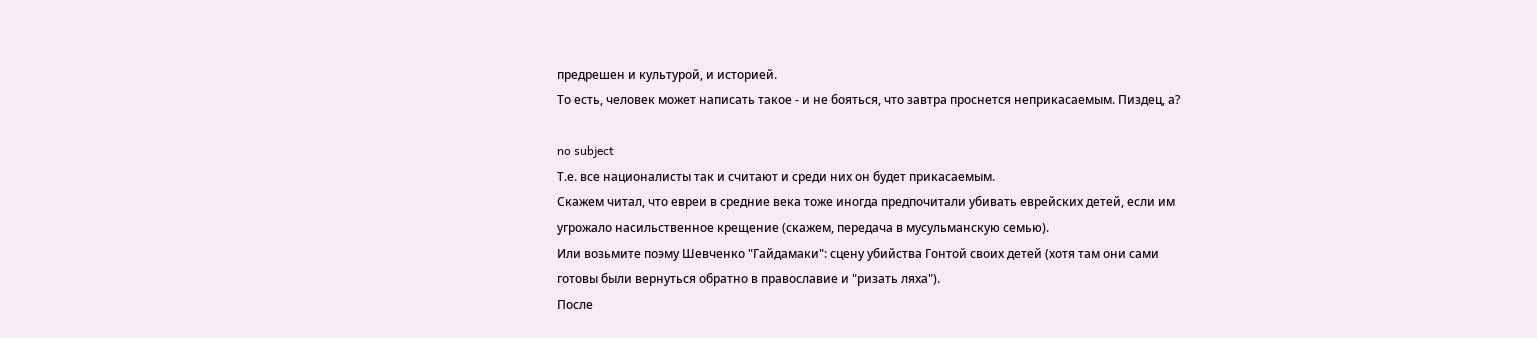предрешен и культурой, и историей.
То есть, человек может написать такое - и не бояться, что завтра проснется неприкасаемым. Пиздец, а?

no subject
Т.е. все националисты так и считают и среди них он будет прикасаемым.
Скажем читал, что евреи в средние века тоже иногда предпочитали убивать еврейских детей, если им угрожало насильственное крещение (скажем, передача в мусульманскую семью).
Или возьмите поэму Шевченко "Гайдамаки": сцену убийства Гонтой своих детей (хотя там они сами готовы были вернуться обратно в православие и "ризать ляха").
После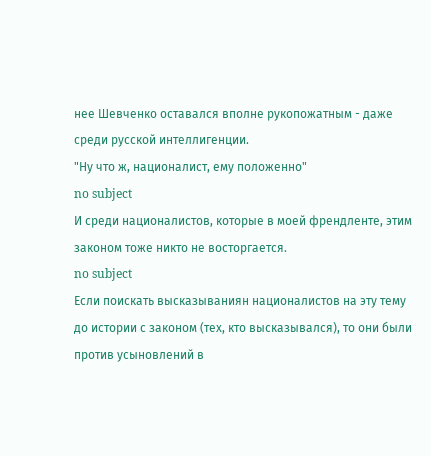нее Шевченко оставался вполне рукопожатным - даже среди русской интеллигенции.
"Ну что ж, националист, ему положенно"
no subject
И среди националистов, которые в моей френдленте, этим законом тоже никто не восторгается.
no subject
Если поискать высказываниян националистов на эту тему до истории с законом (тех, кто высказывался), то они были против усыновлений в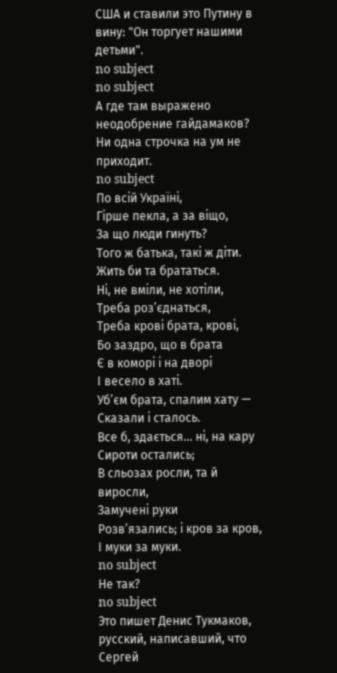США и ставили это Путину в вину: "Он торгует нашими детьми".
no subject
no subject
А где там выражено неодобрение гайдамаков?
Ни одна строчка на ум не приходит.
no subject
По всій Україні,
Гірше пекла, а за віщо,
За що люди гинуть?
Того ж батька, такі ж діти.
Жить би та брататься.
Ні, не вміли, не хотіли,
Треба роз’єднаться,
Треба крові брата, крові,
Бо заздро, що в брата
Є в коморі і на дворі
І весело в хаті.
Уб’єм брата, спалим хату —
Сказали і сталось.
Все б, здається... ні, на кару
Сироти остались;
В сльозах росли, та й виросли,
Замучені руки
Розв’язались; і кров за кров,
І муки за муки.
no subject
Не так?
no subject
Это пишет Денис Тукмаков, русский, написавший, что Сергей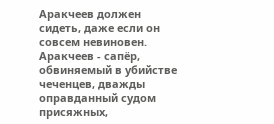Аракчеев должен сидеть, даже если он совсем невиновен. Аракчеев - сапёр, обвиняемый в убийстве чеченцев, дважды оправданный судом присяжных,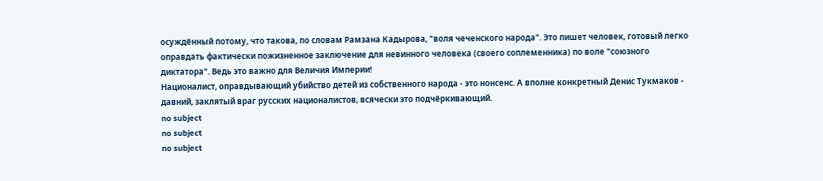осуждённый потому, что такова, по словам Рамзана Кадырова, "воля чеченского народа". Это пишет человек, готовый легко оправдать фактически пожизненное заключение для невинного человека (своего соплеменника) по воле "союзного диктатора". Ведь это важно для Величия Империи!
Националист, оправдывающий убийство детей из собственного народа - это нонсенс. А вполне конкретный Денис Тукмаков - давний, заклятый враг русских националистов, всячески это подчёркивающий.
no subject
no subject
no subject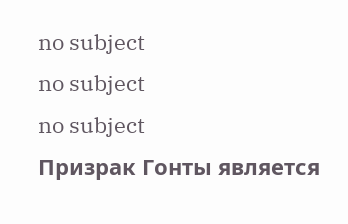no subject
no subject
no subject
Призрак Гонты является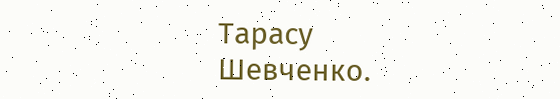Тарасу Шевченко.